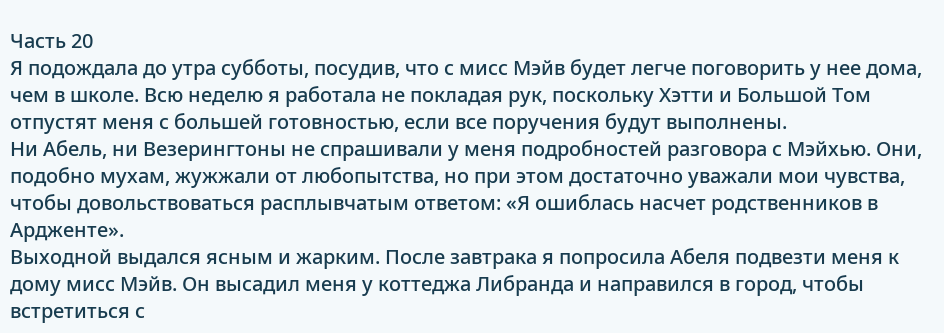Часть 20
Я подождала до утра субботы, посудив, что с мисс Мэйв будет легче поговорить у нее дома, чем в школе. Всю неделю я работала не покладая рук, поскольку Хэтти и Большой Том отпустят меня с большей готовностью, если все поручения будут выполнены.
Ни Абель, ни Везерингтоны не спрашивали у меня подробностей разговора с Мэйхью. Они, подобно мухам, жужжали от любопытства, но при этом достаточно уважали мои чувства, чтобы довольствоваться расплывчатым ответом: «Я ошиблась насчет родственников в Ардженте».
Выходной выдался ясным и жарким. После завтрака я попросила Абеля подвезти меня к дому мисс Мэйв. Он высадил меня у коттеджа Либранда и направился в город, чтобы встретиться с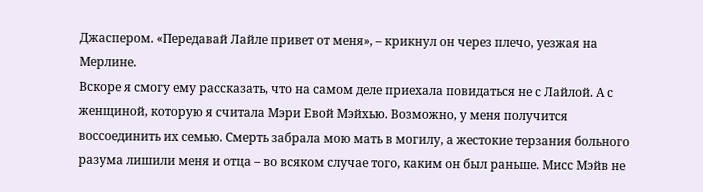Джаспером. «Передавай Лайле привет от меня», – крикнул он через плечо, уезжая на Мерлине.
Вскоре я смогу ему рассказать, что на самом деле приехала повидаться не с Лайлой. А с женщиной, которую я считала Мэри Евой Мэйхью. Возможно, у меня получится воссоединить их семью. Смерть забрала мою мать в могилу, а жестокие терзания больного разума лишили меня и отца – во всяком случае того, каким он был раньше. Мисс Мэйв не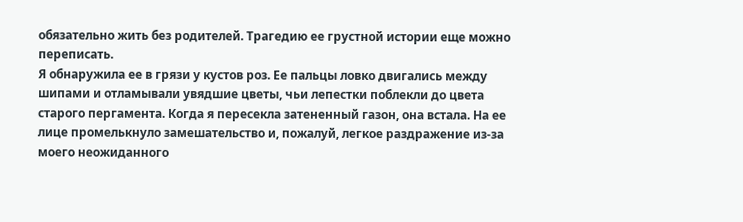обязательно жить без родителей. Трагедию ее грустной истории еще можно переписать.
Я обнаружила ее в грязи у кустов роз. Ее пальцы ловко двигались между шипами и отламывали увядшие цветы, чьи лепестки поблекли до цвета старого пергамента. Когда я пересекла затененный газон, она встала. На ее лице промелькнуло замешательство и, пожалуй, легкое раздражение из-за моего неожиданного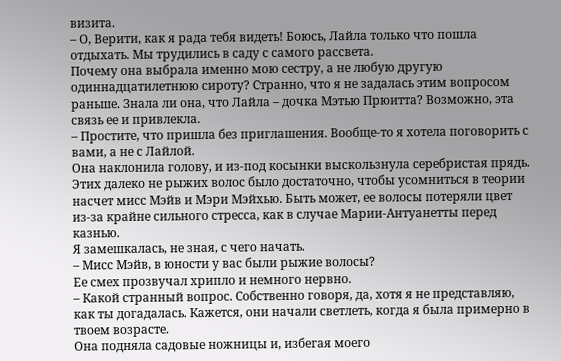визита.
– О, Верити, как я рада тебя видеть! Боюсь, Лайла только что пошла отдыхать. Мы трудились в саду с самого рассвета.
Почему она выбрала именно мою сестру, а не любую другую одиннадцатилетнюю сироту? Странно, что я не задалась этим вопросом раньше. Знала ли она, что Лайла – дочка Мэтью Прюитта? Возможно, эта связь ее и привлекла.
– Простите, что пришла без приглашения. Вообще-то я хотела поговорить с вами, а не с Лайлой.
Она наклонила голову, и из-под косынки выскользнула серебристая прядь. Этих далеко не рыжих волос было достаточно, чтобы усомниться в теории насчет мисс Мэйв и Мэри Мэйхью. Быть может, ее волосы потеряли цвет из-за крайне сильного стресса, как в случае Марии-Антуанетты перед казнью.
Я замешкалась, не зная, с чего начать.
– Мисс Мэйв, в юности у вас были рыжие волосы?
Ее смех прозвучал хрипло и немного нервно.
– Какой странный вопрос. Собственно говоря, да, хотя я не представляю, как ты догадалась. Кажется, они начали светлеть, когда я была примерно в твоем возрасте.
Она подняла садовые ножницы и, избегая моего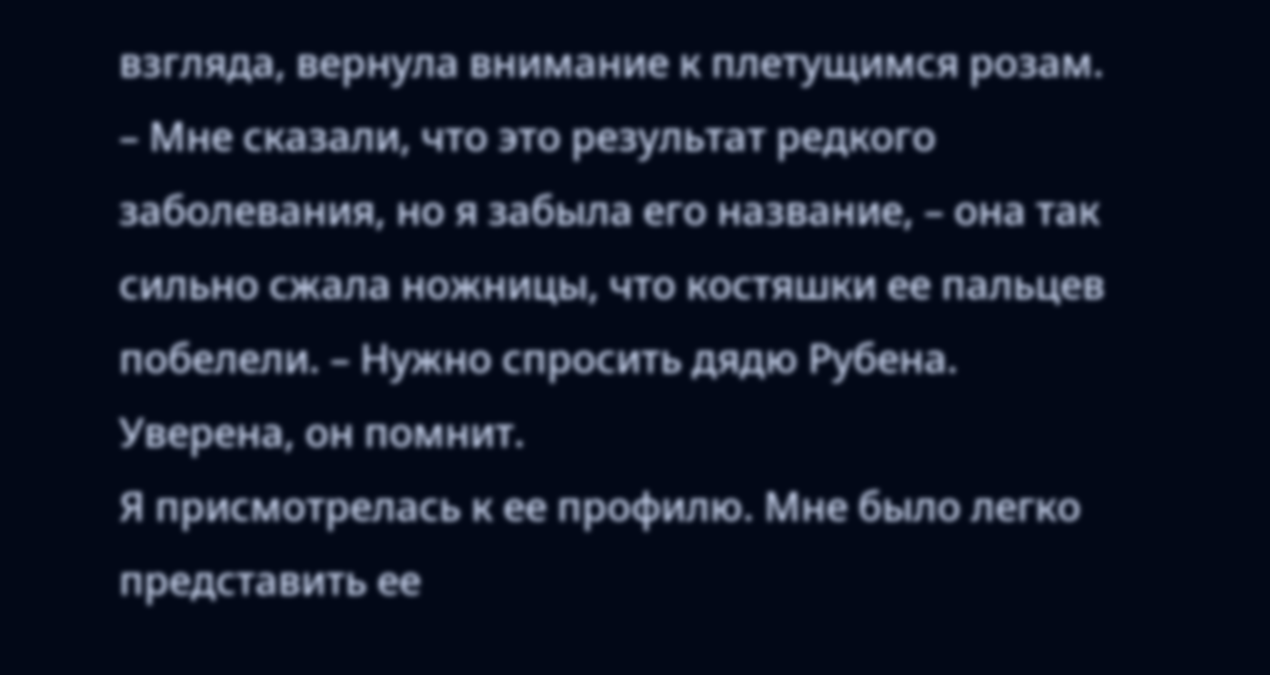взгляда, вернула внимание к плетущимся розам.
– Мне сказали, что это результат редкого заболевания, но я забыла его название, – она так сильно сжала ножницы, что костяшки ее пальцев побелели. – Нужно спросить дядю Рубена. Уверена, он помнит.
Я присмотрелась к ее профилю. Мне было легко представить ее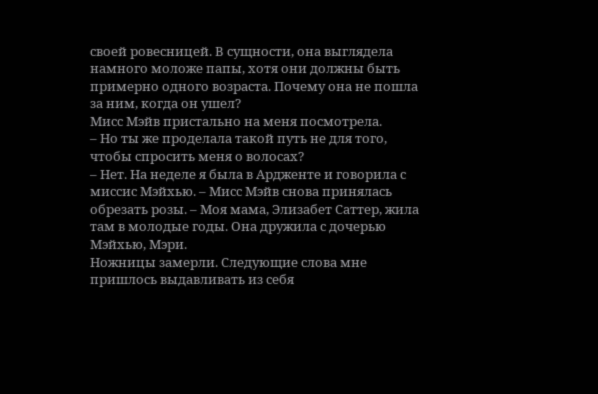своей ровесницей. В сущности, она выглядела намного моложе папы, хотя они должны быть примерно одного возраста. Почему она не пошла за ним, когда он ушел?
Мисс Мэйв пристально на меня посмотрела.
– Но ты же проделала такой путь не для того, чтобы спросить меня о волосах?
– Нет. На неделе я была в Ардженте и говорила с миссис Мэйхью. – Мисс Мэйв снова принялась обрезать розы. – Моя мама, Элизабет Саттер, жила там в молодые годы. Она дружила с дочерью Мэйхью, Мэри.
Ножницы замерли. Следующие слова мне пришлось выдавливать из себя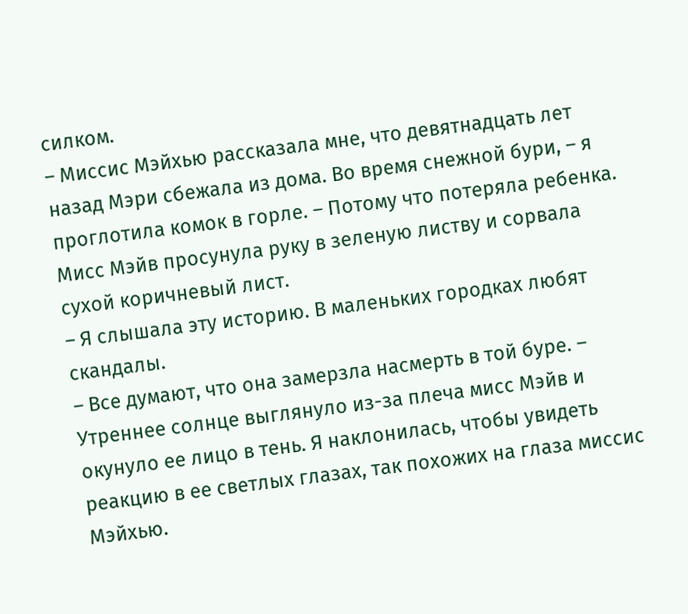силком.
– Миссис Мэйхью рассказала мне, что девятнадцать лет назад Мэри сбежала из дома. Во время снежной бури, – я проглотила комок в горле. – Потому что потеряла ребенка.
Мисс Мэйв просунула руку в зеленую листву и сорвала сухой коричневый лист.
– Я слышала эту историю. В маленьких городках любят скандалы.
– Все думают, что она замерзла насмерть в той буре. – Утреннее солнце выглянуло из-за плеча мисс Мэйв и окунуло ее лицо в тень. Я наклонилась, чтобы увидеть реакцию в ее светлых глазах, так похожих на глаза миссис Мэйхью.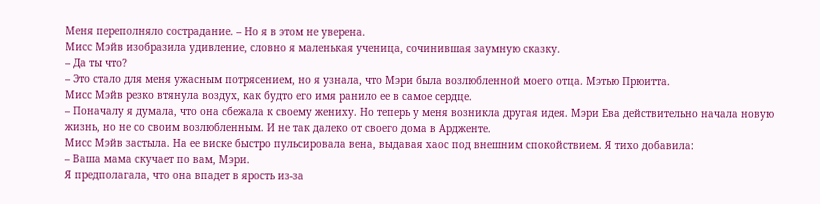Меня переполняло сострадание. – Но я в этом не уверена.
Мисс Мэйв изобразила удивление, словно я маленькая ученица, сочинившая заумную сказку.
– Да ты что?
– Это стало для меня ужасным потрясением, но я узнала, что Мэри была возлюбленной моего отца. Мэтью Прюитта.
Мисс Мэйв резко втянула воздух, как будто его имя ранило ее в самое сердце.
– Поначалу я думала, что она сбежала к своему жениху. Но теперь у меня возникла другая идея. Мэри Ева действительно начала новую жизнь, но не со своим возлюбленным. И не так далеко от своего дома в Ардженте.
Мисс Мэйв застыла. На ее виске быстро пульсировала вена, выдавая хаос под внешним спокойствием. Я тихо добавила:
– Ваша мама скучает по вам, Мэри.
Я предполагала, что она впадет в ярость из-за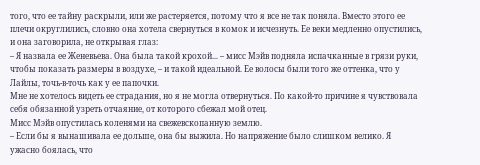того, что ее тайну раскрыли, или же растеряется, потому что я все не так поняла. Вместо этого ее плечи округлились, словно она хотела свернуться в комок и исчезнуть. Ее веки медленно опустились, и она заговорила, не открывая глаз:
– Я назвала ее Женевьева. Она была такой крохой... – мисс Мэйв подняла испачканные в грязи руки, чтобы показать размеры в воздухе, – и такой идеальной. Ее волосы были того же оттенка, что у Лайлы, точь-в-точь как у ее папочки.
Мне не хотелось видеть ее страдания, но я не могла отвернуться. По какой-то причине я чувствовала себя обязанной узреть отчаяние, от которого сбежал мой отец.
Мисс Мэйв опустилась коленями на свежевскопанную землю.
– Если бы я вынашивала ее дольше, она бы выжила. Но напряжение было слишком велико. Я ужасно боялась, что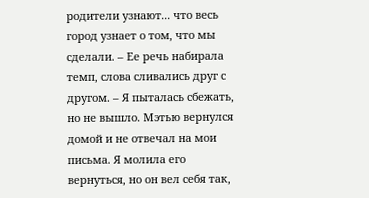родители узнают... что весь город узнает о том, что мы сделали. – Ее речь набирала темп, слова сливались друг с другом. – Я пыталась сбежать, но не вышло. Мэтью вернулся домой и не отвечал на мои письма. Я молила его вернуться, но он вел себя так,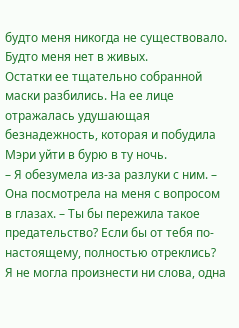будто меня никогда не существовало. Будто меня нет в живых.
Остатки ее тщательно собранной маски разбились. На ее лице отражалась удушающая безнадежность, которая и побудила Мэри уйти в бурю в ту ночь.
– Я обезумела из-за разлуки с ним. – Она посмотрела на меня с вопросом в глазах. – Ты бы пережила такое предательство? Если бы от тебя по-настоящему, полностью отреклись?
Я не могла произнести ни слова, одна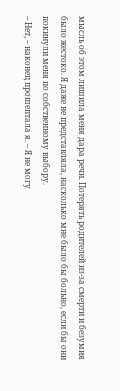мысль об этом лишила меня дара речи. Потерять родителей из-за смерти и безумия было жестоко. Я даже не представляла, насколько мне было бы больно, если бы они покинули меня по собственному выбору.
– Нет, – наконец прошептала я. – Я не могу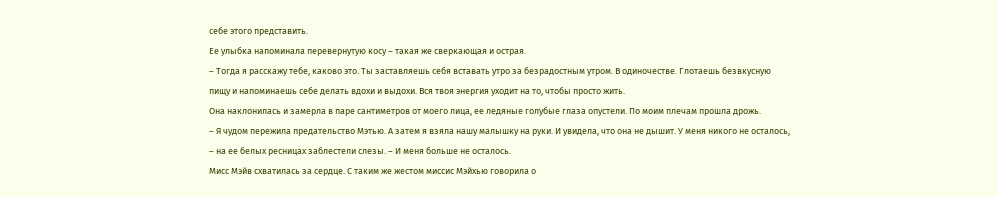себе этого представить.
Ее улыбка напоминала перевернутую косу – такая же сверкающая и острая.
– Тогда я расскажу тебе, каково это. Ты заставляешь себя вставать утро за безрадостным утром. В одиночестве. Глотаешь безвкусную пищу и напоминаешь себе делать вдохи и выдохи. Вся твоя энергия уходит на то, чтобы просто жить.
Она наклонилась и замерла в паре сантиметров от моего лица, ее ледяные голубые глаза опустели. По моим плечам прошла дрожь.
– Я чудом пережила предательство Мэтью. А затем я взяла нашу малышку на руки. И увидела, что она не дышит. У меня никого не осталось, – на ее белых ресницах заблестели слезы. – И меня больше не осталось.
Мисс Мэйв схватилась за сердце. С таким же жестом миссис Мэйхью говорила о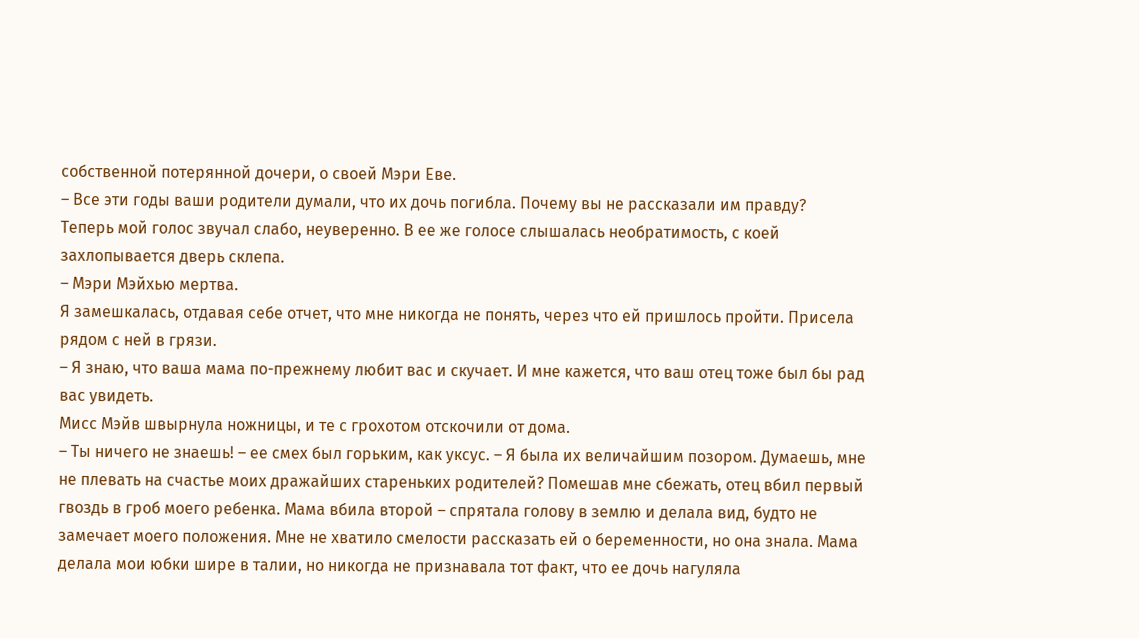собственной потерянной дочери, о своей Мэри Еве.
– Все эти годы ваши родители думали, что их дочь погибла. Почему вы не рассказали им правду?
Теперь мой голос звучал слабо, неуверенно. В ее же голосе слышалась необратимость, с коей захлопывается дверь склепа.
– Мэри Мэйхью мертва.
Я замешкалась, отдавая себе отчет, что мне никогда не понять, через что ей пришлось пройти. Присела рядом с ней в грязи.
– Я знаю, что ваша мама по-прежнему любит вас и скучает. И мне кажется, что ваш отец тоже был бы рад вас увидеть.
Мисс Мэйв швырнула ножницы, и те с грохотом отскочили от дома.
– Ты ничего не знаешь! – ее смех был горьким, как уксус. – Я была их величайшим позором. Думаешь, мне не плевать на счастье моих дражайших стареньких родителей? Помешав мне сбежать, отец вбил первый гвоздь в гроб моего ребенка. Мама вбила второй – спрятала голову в землю и делала вид, будто не замечает моего положения. Мне не хватило смелости рассказать ей о беременности, но она знала. Мама делала мои юбки шире в талии, но никогда не признавала тот факт, что ее дочь нагуляла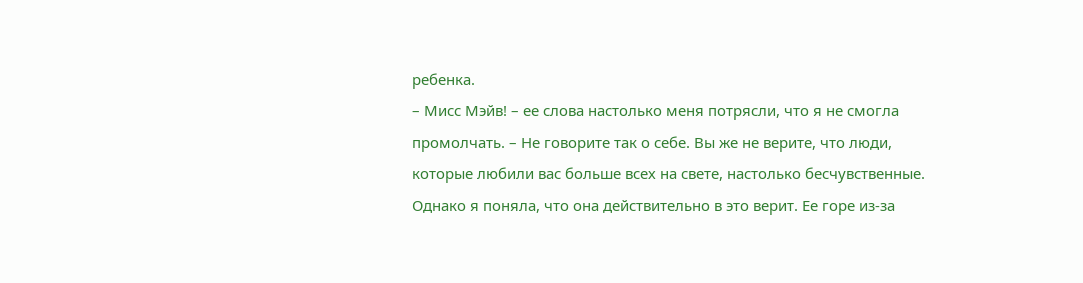ребенка.
– Мисс Мэйв! – ее слова настолько меня потрясли, что я не смогла промолчать. – Не говорите так о себе. Вы же не верите, что люди, которые любили вас больше всех на свете, настолько бесчувственные.
Однако я поняла, что она действительно в это верит. Ее горе из-за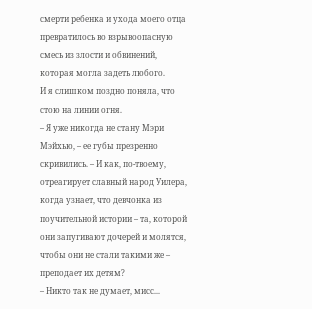смерти ребенка и ухода моего отца превратилось во взрывоопасную смесь из злости и обвинений, которая могла задеть любого.
И я слишком поздно поняла, что стою на линии огня.
– Я уже никогда не стану Мэри Мэйхью, – ее губы презренно скривились. – И как, по-твоему, отреагирует славный народ Уилера, когда узнает, что девчонка из поучительной истории – та, которой они запугивают дочерей и молятся, чтобы они не стали такими же – преподает их детям?
– Никто так не думает, мисс...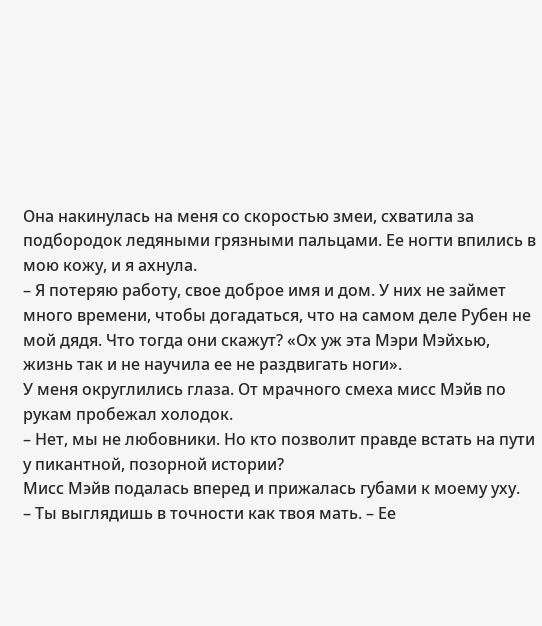Она накинулась на меня со скоростью змеи, схватила за подбородок ледяными грязными пальцами. Ее ногти впились в мою кожу, и я ахнула.
– Я потеряю работу, свое доброе имя и дом. У них не займет много времени, чтобы догадаться, что на самом деле Рубен не мой дядя. Что тогда они скажут? «Ох уж эта Мэри Мэйхью, жизнь так и не научила ее не раздвигать ноги».
У меня округлились глаза. От мрачного смеха мисс Мэйв по рукам пробежал холодок.
– Нет, мы не любовники. Но кто позволит правде встать на пути у пикантной, позорной истории?
Мисс Мэйв подалась вперед и прижалась губами к моему уху.
– Ты выглядишь в точности как твоя мать. – Ее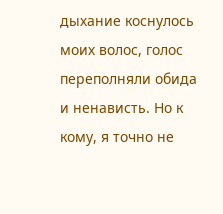дыхание коснулось моих волос, голос переполняли обида и ненависть. Но к кому, я точно не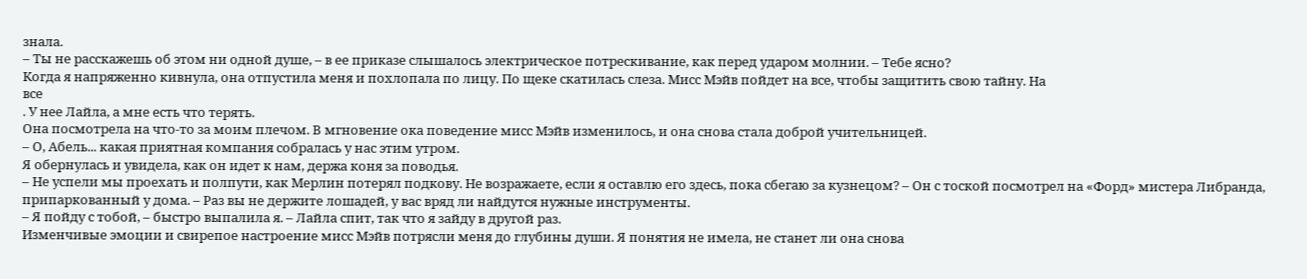знала.
– Ты не расскажешь об этом ни одной душе, – в ее приказе слышалось электрическое потрескивание, как перед ударом молнии. – Тебе ясно?
Когда я напряженно кивнула, она отпустила меня и похлопала по лицу. По щеке скатилась слеза. Мисс Мэйв пойдет на все, чтобы защитить свою тайну. На
все
. У нее Лайла, а мне есть что терять.
Она посмотрела на что-то за моим плечом. В мгновение ока поведение мисс Мэйв изменилось, и она снова стала доброй учительницей.
– О, Абель... какая приятная компания собралась у нас этим утром.
Я обернулась и увидела, как он идет к нам, держа коня за поводья.
– Не успели мы проехать и полпути, как Мерлин потерял подкову. Не возражаете, если я оставлю его здесь, пока сбегаю за кузнецом? – Он с тоской посмотрел на «Форд» мистера Либранда, припаркованный у дома. – Раз вы не держите лошадей, у вас вряд ли найдутся нужные инструменты.
– Я пойду с тобой, – быстро выпалила я. – Лайла спит, так что я зайду в другой раз.
Изменчивые эмоции и свирепое настроение мисс Мэйв потрясли меня до глубины души. Я понятия не имела, не станет ли она снова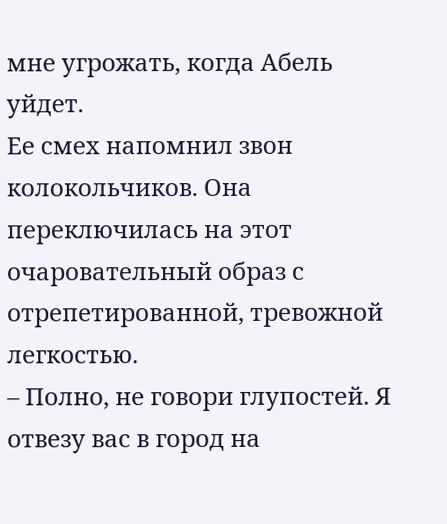мне угрожать, когда Абель уйдет.
Ее смех напомнил звон колокольчиков. Она переключилась на этот очаровательный образ с отрепетированной, тревожной легкостью.
– Полно, не говори глупостей. Я отвезу вас в город на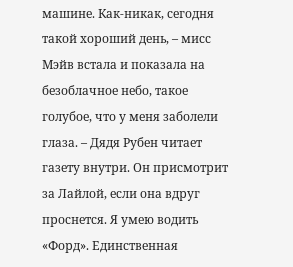машине. Как-никак, сегодня такой хороший день, – мисс Мэйв встала и показала на безоблачное небо, такое голубое, что у меня заболели глаза. – Дядя Рубен читает газету внутри. Он присмотрит за Лайлой, если она вдруг проснется. Я умею водить «Форд». Единственная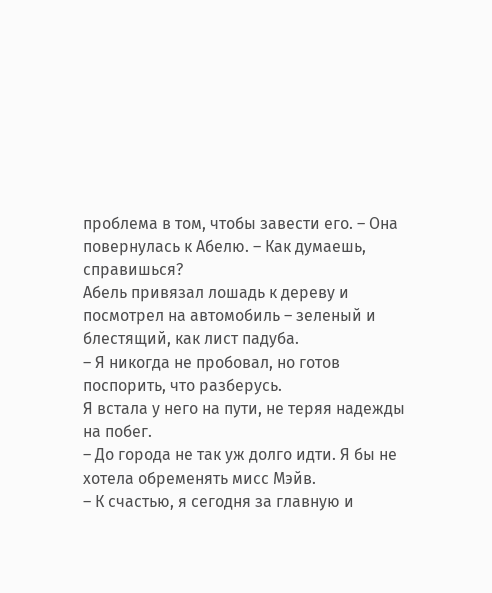проблема в том, чтобы завести его. – Она повернулась к Абелю. – Как думаешь, справишься?
Абель привязал лошадь к дереву и посмотрел на автомобиль – зеленый и блестящий, как лист падуба.
– Я никогда не пробовал, но готов поспорить, что разберусь.
Я встала у него на пути, не теряя надежды на побег.
– До города не так уж долго идти. Я бы не хотела обременять мисс Мэйв.
– К счастью, я сегодня за главную и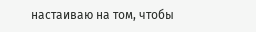настаиваю на том, чтобы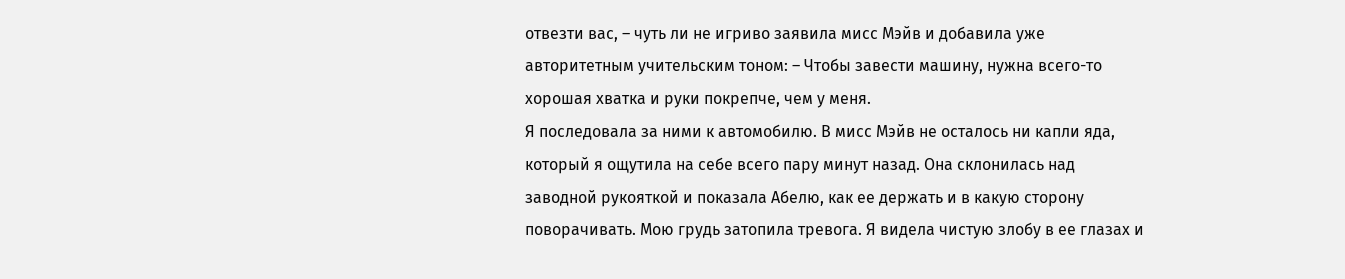отвезти вас, – чуть ли не игриво заявила мисс Мэйв и добавила уже авторитетным учительским тоном: – Чтобы завести машину, нужна всего-то хорошая хватка и руки покрепче, чем у меня.
Я последовала за ними к автомобилю. В мисс Мэйв не осталось ни капли яда, который я ощутила на себе всего пару минут назад. Она склонилась над заводной рукояткой и показала Абелю, как ее держать и в какую сторону поворачивать. Мою грудь затопила тревога. Я видела чистую злобу в ее глазах и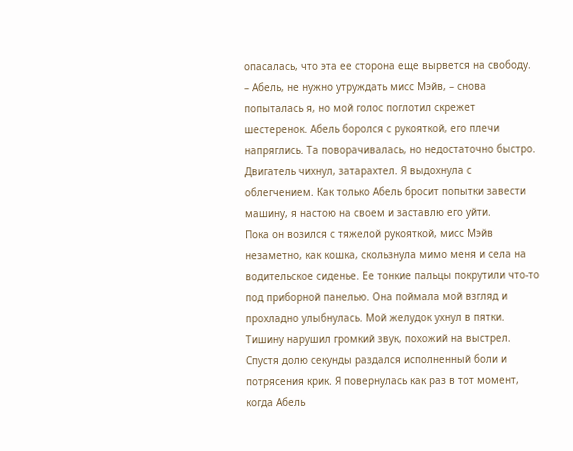опасалась, что эта ее сторона еще вырвется на свободу.
– Абель, не нужно утруждать мисс Мэйв, – снова попыталась я, но мой голос поглотил скрежет шестеренок. Абель боролся с рукояткой, его плечи напряглись. Та поворачивалась, но недостаточно быстро. Двигатель чихнул, затарахтел. Я выдохнула с облегчением. Как только Абель бросит попытки завести машину, я настою на своем и заставлю его уйти.
Пока он возился с тяжелой рукояткой, мисс Мэйв незаметно, как кошка, скользнула мимо меня и села на водительское сиденье. Ее тонкие пальцы покрутили что-то под приборной панелью. Она поймала мой взгляд и прохладно улыбнулась. Мой желудок ухнул в пятки. Тишину нарушил громкий звук, похожий на выстрел.
Спустя долю секунды раздался исполненный боли и потрясения крик. Я повернулась как раз в тот момент, когда Абель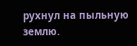рухнул на пыльную землю.